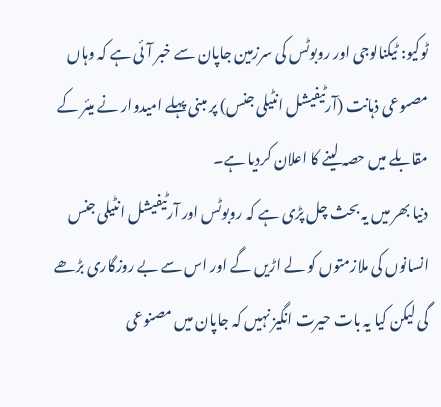ٹوکیو: ٹیکنالوجی اور روبوٹس کی سرزمین جاپان سے خبر آئی ہے کہ وہاں مصںوعی ذہانت (آرٹیفیشل انٹیلی جنس) پر مبنی پہلے امیدوار نے میئر کے مقابلے میں حصہ لینے کا اعلان کردیا ہے۔
دنیا بھر میں یہ بحث چل پڑی ہے کہ روبوٹس اور آرٹیفیشل انٹیلی جنس انسانوں کی ملازمتوں کو لے اڑیں گے اور اس سے بے روزگاری بڑھے گی لیکن کیا یہ بات حیرت انگیز نہیں کہ جاپان میں مصنوعی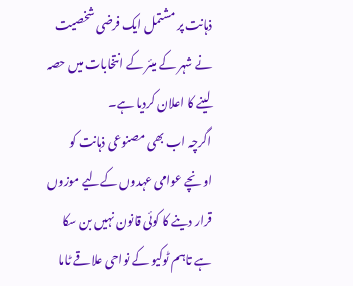ذہانت پر مشتمل ایک فرضی شخصیت نے شہر کے میئر کے انتخابات میں حصہ لینے کا اعلان کردیا ہے۔
اگرچہ اب بھی مصنوعی ذہانت کو اونچے عوامی عہدوں کےلیے موزوں قرار دینے کا کوئی قانون نہیں بن سکا ہے تاہم ٹوکیو کے نواحی علاقے ٹاما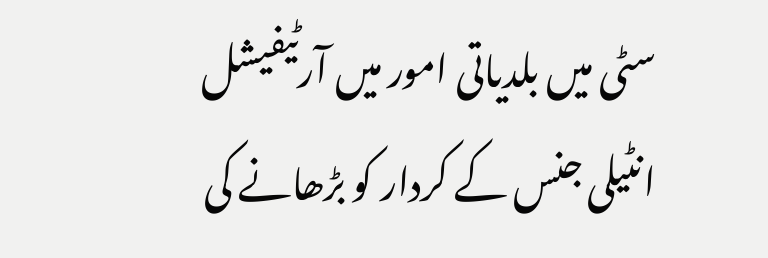سٹی میں بلدیاتی امور میں آرٹیفیشل انٹیلی جنس کے کردار کو بڑھانے کی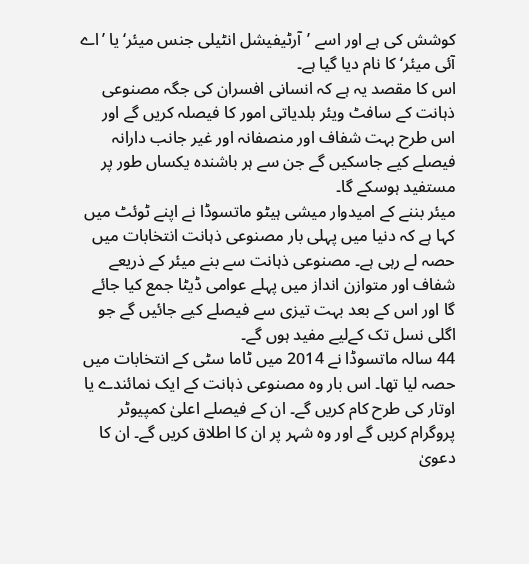کوشش کی ہے اور اسے ’آرٹیفیشل انٹیلی جنس میئر‘ یا ’اے آئی میئر‘ کا نام دیا گیا ہے۔
اس کا مقصد یہ ہے کہ انسانی افسران کی جگہ مصنوعی ذہانت کے سافٹ ویئر بلدیاتی امور کا فیصلہ کریں گے اور اس طرح بہت شفاف اور منصفانہ اور غیر جانب دارانہ فیصلے کیے جاسکیں گے جن سے ہر باشندہ یکساں طور پر مستفید ہوسکے گا۔
میئر بننے کے امیدوار میشی ہیٹو ماتسوڈا نے اپنے ٹوئٹ میں کہا ہے کہ دنیا میں پہلی بار مصنوعی ذہانت انتخابات میں حصہ لے رہی ہے۔ مصنوعی ذہانت سے بنے میئر کے ذریعے شفاف اور متوازن انداز میں پہلے عوامی ڈیٹا جمع کیا جائے گا اور اس کے بعد بہت تیزی سے فیصلے کیے جائیں گے جو اگلی نسل تک کےلیے مفید ہوں گے۔
44 سالہ ماتسوڈا نے 2014 میں ٹاما سٹی کے انتخابات میں حصہ لیا تھا۔ اس بار وہ مصنوعی ذہانت کے ایک نمائندے یا اوتار کی طرح کام کریں گے۔ ان کے فیصلے اعلیٰ کمپیوٹر پروگرام کریں گے اور وہ شہر پر ان کا اطلاق کریں گے۔ ان کا دعویٰ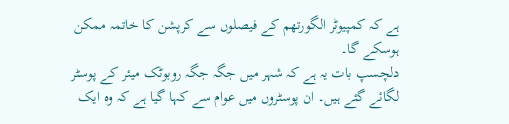ہے کہ کمپیوٹر الگورتھم کے فیصلوں سے کرپشن کا خاتمہ ممکن ہوسکے گا۔
دلچسپ بات یہ ہے کہ شہر میں جگہ جگہ روبوٹک میئر کے پوسٹر لگائے گئے ہیں۔ ان پوسٹروں میں عوام سے کہا گیا ہے کہ وہ ایک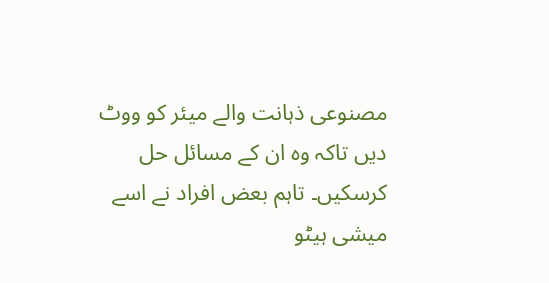مصنوعی ذہانت والے میئر کو ووٹ دیں تاکہ وہ ان کے مسائل حل کرسکیں۔ تاہم بعض افراد نے اسے میشی ہیٹو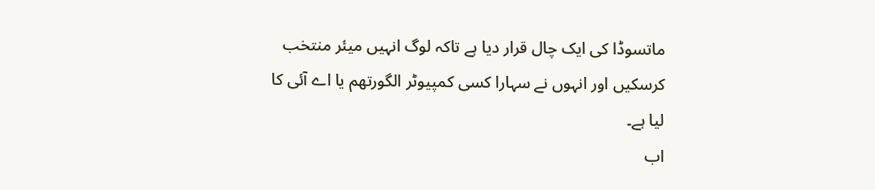ماتسوڈا کی ایک چال قرار دیا ہے تاکہ لوگ انہیں میئر منتخب کرسکیں اور انہوں نے سہارا کسی کمپیوٹر الگورتھم یا اے آئی کا لیا ہے۔
اب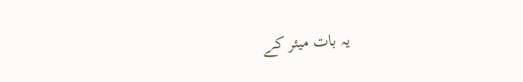یہ بات میئر کے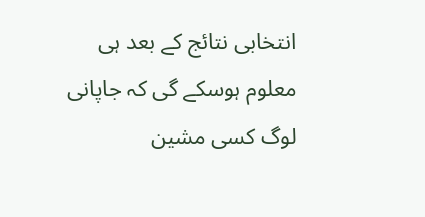انتخابی نتائج کے بعد ہی معلوم ہوسکے گی کہ جاپانی لوگ کسی مشین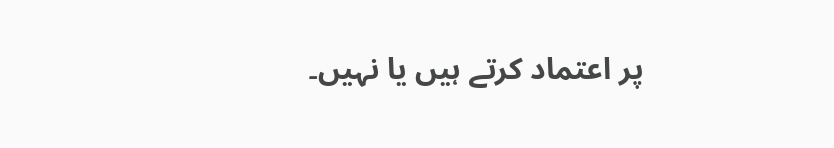پر اعتماد کرتے ہیں یا نہیں۔